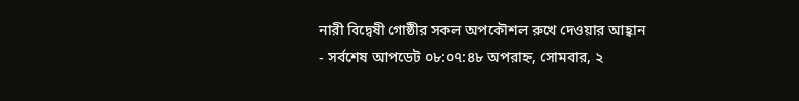নারী বিদ্বেষী গোষ্ঠীর সকল অপকৌশল রুখে দেওয়ার আহ্বান
- সর্বশেষ আপডেট ০৮:০৭:৪৮ অপরাহ্ন, সোমবার, ২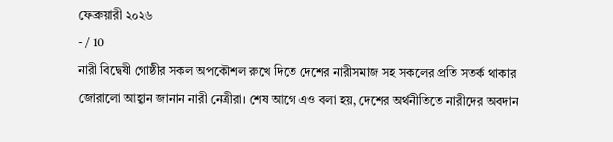ফেব্রুয়ারী ২০২৬
- / 10
নারী বিদ্বেষী গোষ্ঠীর সকল অপকৌশল রুখে দিতে দেশের নারীসমাজ সহ সকলের প্রতি সতর্ক থাকার জোরালো আহ্বান জানান নারী নেত্রীরা। শেষ আগে এও বলা হয়, দেশের অর্থনীতিতে নারীদের অবদান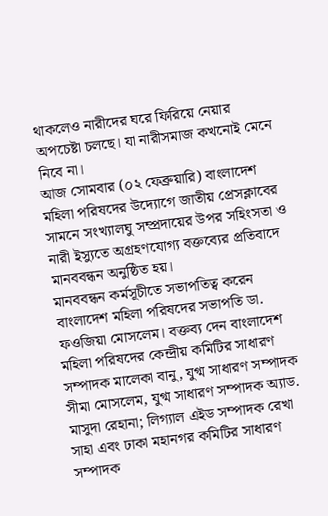থাকলেও নারীদের ঘরে ফিরিয়ে নেয়ার অপচেষ্টা চলছে। যা নারীসমাজ কখনোই মেনে নিবে না।
আজ সোমবার (০২ ফেব্রুয়ারি) বাংলাদেশ মহিলা পরিষদের উদ্যোগে জাতীয় প্রেসক্লাবের সামনে সংখ্যালঘু সম্প্রদায়ের উপর সহিংসতা ও নারী ইস্যুতে অগ্রহণযোগ্য বক্তব্যের প্রতিবাদে মানববন্ধন অনুষ্ঠিত হয়।
মানববন্ধন কর্মসূচীতে সভাপতিত্ব করেন বাংলাদেশ মহিলা পরিষদের সভাপতি ডা. ফওজিয়া মোসলেম। বক্তব্য দেন বাংলাদেশ মহিলা পরিষদের কেন্দ্রীয় কমিটির সাধারণ সম্পাদক মালেকা বানু, যুগ্ম সাধারণ সম্পাদক সীমা মোসলেম, যুগ্ম সাধারণ সম্পাদক অ্যাড. মাসুদা রেহানা; লিগ্যাল এইড সম্পাদক রেখা সাহা এবং ঢাকা মহানগর কমিটির সাধারণ সম্পাদক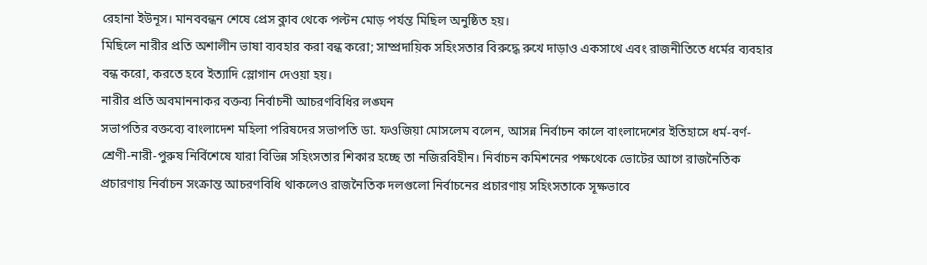রেহানা ইউনূস। মানববন্ধন শেষে প্রেস ক্লাব থেকে পল্টন মোড় পর্যন্ত মিছিল অনুষ্ঠিত হয়।
মিছিলে নারীর প্রতি অশালীন ভাষা ব্যবহার করা বন্ধ করো; সাম্প্রদায়িক সহিংসতার বিরুদ্ধে রুখে দাড়াও একসাথে এবং রাজনীতিতে ধর্মের ব্যবহার বন্ধ করো, করতে হবে ইত্যাদি স্লোগান দেওয়া হয়।
নারীর প্রতি অবমাননাকর বক্তব্য নির্বাচনী আচরণবিধির লঙ্ঘন
সভাপতির বক্তব্যে বাংলাদেশ মহিলা পরিষদের সভাপতি ডা. ফওজিয়া মোসলেম বলেন, আসন্ন নির্বাচন কালে বাংলাদেশের ইতিহাসে ধর্ম-বর্ণ-শ্রেণী-নারী-পুরুষ নির্বিশেষে যারা বিভিন্ন সহিংসতার শিকার হচ্ছে তা নজিরবিহীন। নির্বাচন কমিশনের পক্ষথেকে ভোটের আগে রাজনৈতিক প্রচারণায় নির্বাচন সংক্রান্ত আচরণবিধি থাকলেও রাজনৈতিক দলগুলো নির্বাচনের প্রচারণায় সহিংসতাকে সূক্ষভাবে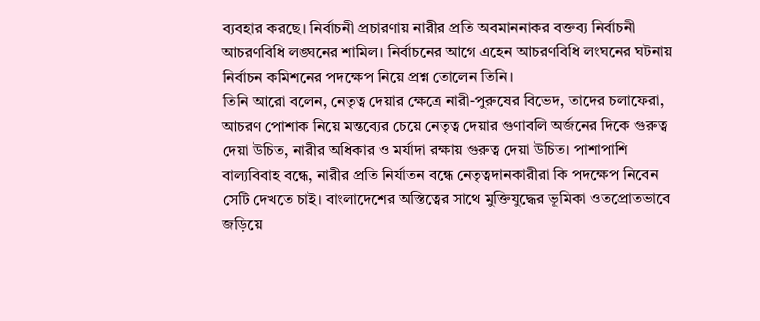ব্যবহার করছে। নির্বাচনী প্রচারণায় নারীর প্রতি অবমাননাকর বক্তব্য নির্বাচনী আচরণবিধি লঙ্ঘনের শামিল। নির্বাচনের আগে এহেন আচরণবিধি লংঘনের ঘটনায় নির্বাচন কমিশনের পদক্ষেপ নিয়ে প্রশ্ন তোলেন তিনি।
তিনি আরো বলেন, নেতৃত্ব দেয়ার ক্ষেত্রে নারী-পুরুষের বিভেদ, তাদের চলাফেরা, আচরণ পোশাক নিয়ে মন্তব্যের চেয়ে নেতৃত্ব দেয়ার গুণাবলি অর্জনের দিকে গুরুত্ব দেয়া উচিত, নারীর অধিকার ও মর্যাদা রক্ষায় গুরুত্ব দেয়া উচিত। পাশাপাশি বাল্যবিবাহ বন্ধে, নারীর প্রতি নির্যাতন বন্ধে নেতৃত্বদানকারীরা কি পদক্ষেপ নিবেন সেটি দেখতে চাই। বাংলাদেশের অস্তিত্বের সাথে মুক্তিযুদ্ধের ভূমিকা ওতপ্রোতভাবে জড়িয়ে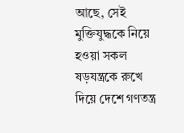আছে, সেই মুক্তিযুদ্ধকে নিয়ে হওয়া সকল ষড়যন্ত্রকে রুখে দিয়ে দেশে গণতন্ত্র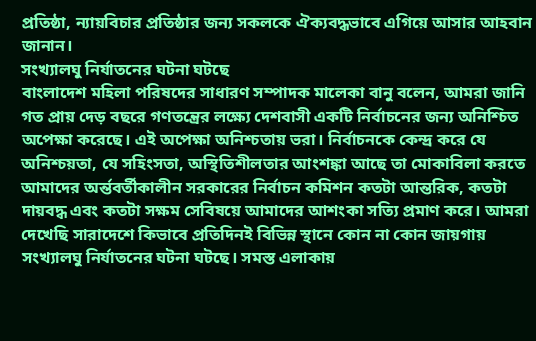প্রতিষ্ঠা, ন্যায়বিচার প্রতিষ্ঠার জন্য সকলকে ঐক্যবদ্ধভাবে এগিয়ে আসার আহবান জানান।
সংখ্যালঘু নির্যাতনের ঘটনা ঘটছে
বাংলাদেশ মহিলা পরিষদের সাধারণ সম্পাদক মালেকা বানু বলেন, আমরা জানি গত প্রায় দেড় বছরে গণতন্ত্রের লক্ষ্যে দেশবাসী একটি নির্বাচনের জন্য অনিশ্চিত অপেক্ষা করেছে। এই অপেক্ষা অনিশ্চতায় ভরা। নির্বাচনকে কেন্দ্র করে যে অনিশ্চয়তা, যে সহিংসতা, অস্থিতিশীলতার আংশঙ্কা আছে তা মোকাবিলা করতে আমাদের অর্ন্তবর্তীকালীন সরকারের নির্বাচন কমিশন কতটা আন্তরিক, কতটা দায়বদ্ধ এবং কতটা সক্ষম সেবিষয়ে আমাদের আশংকা সত্যি প্রমাণ করে। আমরা দেখেছি সারাদেশে কিভাবে প্রতিদিনই বিভিন্ন স্থানে কোন না কোন জায়গায় সংখ্যালঘু নির্যাতনের ঘটনা ঘটছে। সমস্ত এলাকায়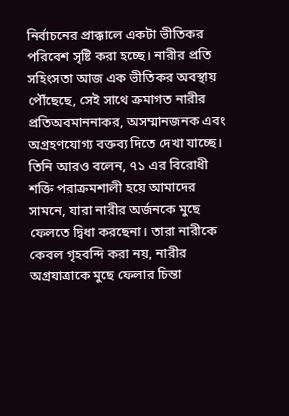নির্বাচনের প্রাক্কালে একটা ভীতিকর পরিবেশ সৃষ্টি করা হচ্ছে। নারীর প্রতি সহিংসতা আজ এক ভীতিকর অবস্থায় পৌঁছেছে, সেই সাথে ক্রমাগত নারীর প্রতিঅবমাননাকর, অসম্মানজনক এবং অগ্রহণযোগ্য বক্তব্য দিতে দেখা যাচ্ছে।
তিনি আরও বলেন, ৭১ এর বিরোধী শক্তি পরাক্রমশালী হয়ে আমাদের সামনে, যারা নারীর অর্জনকে মুছে ফেলতে দ্বিধা করছেনা। তারা নারীকে কেবল গৃহবন্দি করা নয়, নারীর অগ্রযাত্রাকে মুছে ফেলার চিন্তা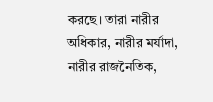করছে। তারা নারীর অধিকার, নারীর মর্যাদা, নারীর রাজনৈতিক,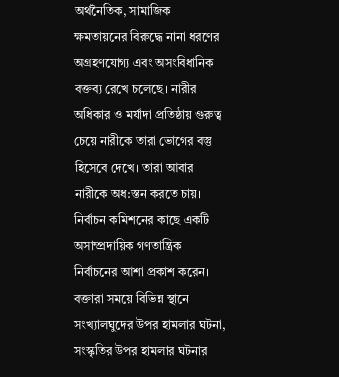অর্থনৈতিক, সামাজিক ক্ষমতায়নের বিরুদ্ধে নানা ধরণের অগ্রহণযোগ্য এবং অসংবিধানিক বক্তব্য রেখে চলেছে। নারীর অধিকার ও মর্যাদা প্রতিষ্ঠায় গুরুত্ব চেয়ে নারীকে তারা ভোগের বস্তু হিসেবে দেখে। তারা আবার নারীকে অধ:স্তন করতে চায়। নির্বাচন কমিশনের কাছে একটি অসাম্প্রদায়িক গণতান্ত্রিক নির্বাচনের আশা প্রকাশ করেন।
বক্তারা সময়ে বিভিন্ন স্থানে সংখ্যালঘুদের উপর হামলার ঘটনা, সংস্কৃতির উপর হামলার ঘটনার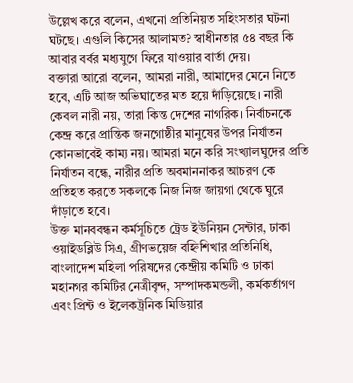উল্লেখ করে বলেন, এখনো প্রতিনিয়ত সহিংসতার ঘটনা ঘটছে। এগুলি কিসের আলামত? স্বাধীনতার ৫৪ বছর কি আবার বর্বর মধ্যযুগে ফিরে যাওয়ার বার্তা দেয়।
বক্তারা আরো বলেন, আমরা নারী, আমাদের মেনে নিতে হবে, এটি আজ অভিঘাতের মত হয়ে দাঁড়িয়েছে। নারী কেবল নারী নয়, তারা কিন্ত দেশের নাগরিক। নির্বাচনকে কেন্দ্র করে প্রান্তিক জনগোষ্ঠীর মানুষের উপর নির্যাতন কোনভাবেই কাম্য নয়। আমরা মনে করি সংখ্যালঘুদের প্রতি নির্যাতন বন্ধে, নারীর প্রতি অবমাননাকর আচরণ কে প্রতিহত করতে সকলকে নিজ নিজ জায়গা থেকে ঘুরে দাঁড়াতে হবে।
উক্ত মানববন্ধন কর্মসূচিতে ট্রেড ইউনিয়ন সেন্টার, ঢাকা ওয়াইডব্লিউ সিএ, গ্রীণভয়েজ বহ্নিশিখার প্রতিনিধি, বাংলাদেশ মহিলা পরিষদের কেন্দ্রীয় কমিটি ও ঢাকা মহানগর কমিটির নেত্রীবৃন্দ, সম্পাদকমন্ডলী, কর্মকর্তাগণ এবং প্রিন্ট ও ইলেকট্রনিক মিডিয়ার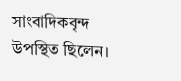সাংবাদিকবৃন্দ উপস্থিত ছিলেন।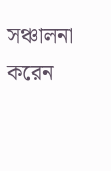সঞ্চালনা করেন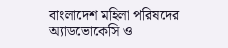বাংলাদেশ মহিলা পরিষদের অ্যাডভোকেসি ও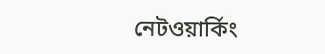নেটওয়ার্কিং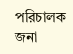পরিচালক জনা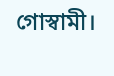গোস্বামী।